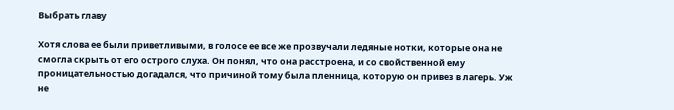Выбрать главу

Хотя слова ее были приветливыми, в голосе ее все же прозвучали ледяные нотки, которые она не смогла скрыть от его острого слуха. Он понял, что она расстроена, и со свойственной ему проницательностью догадался, что причиной тому была пленница, которую он привез в лагерь. Уж не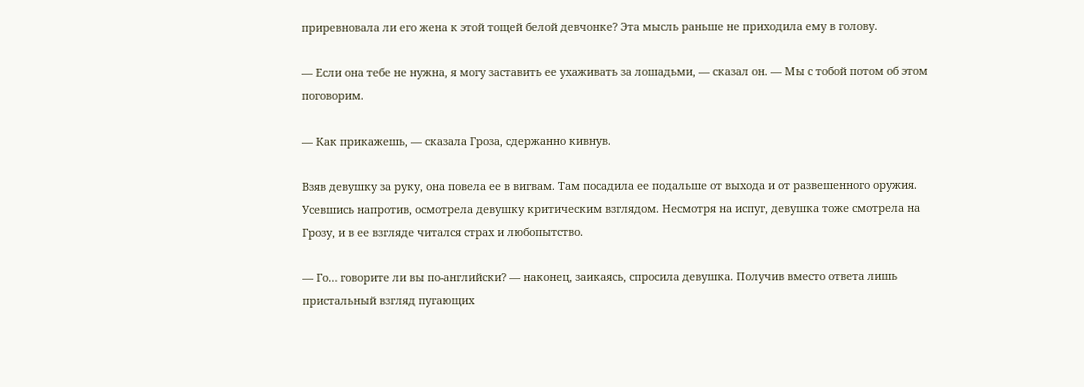приревновала ли его жена к этой тощей белой девчонке? Эта мысль раньше не приходила ему в голову.

— Если она тебе не нужна, я могу заставить ее ухаживать за лошадьми, — сказал он. — Мы с тобой потом об этом поговорим.

— Как прикажешь, — сказала Гроза, сдержанно кивнув.

Взяв девушку за руку, она повела ее в вигвам. Там посадила ее подальше от выхода и от развешенного оружия. Усевшись напротив, осмотрела девушку критическим взглядом. Несмотря на испуг, девушка тоже смотрела на Грозу, и в ее взгляде читался страх и любопытство.

— Го… говорите ли вы по-английски? — наконец, заикаясь, спросила девушка. Получив вместо ответа лишь пристальный взгляд пугающих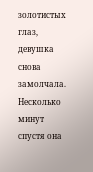золотистых глаз, девушка снова замолчала. Несколько минут спустя она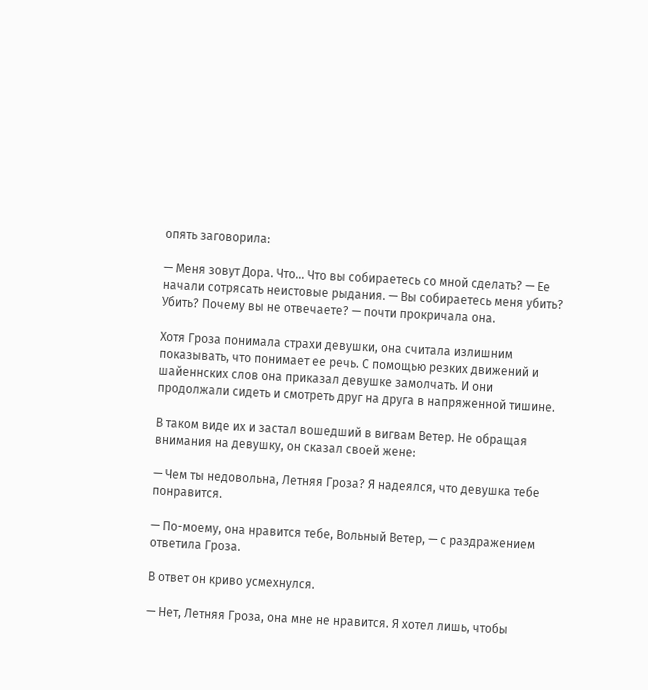опять заговорила:

— Меня зовут Дора. Что… Что вы собираетесь со мной сделать? — Ее начали сотрясать неистовые рыдания. — Вы собираетесь меня убить? Убить? Почему вы не отвечаете? — почти прокричала она.

Хотя Гроза понимала страхи девушки, она считала излишним показывать, что понимает ее речь. С помощью резких движений и шайеннских слов она приказал девушке замолчать. И они продолжали сидеть и смотреть друг на друга в напряженной тишине.

В таком виде их и застал вошедший в вигвам Ветер. Не обращая внимания на девушку, он сказал своей жене:

— Чем ты недовольна, Летняя Гроза? Я надеялся, что девушка тебе понравится.

— По-моему, она нравится тебе, Вольный Ветер, — с раздражением ответила Гроза.

В ответ он криво усмехнулся.

— Нет, Летняя Гроза, она мне не нравится. Я хотел лишь, чтобы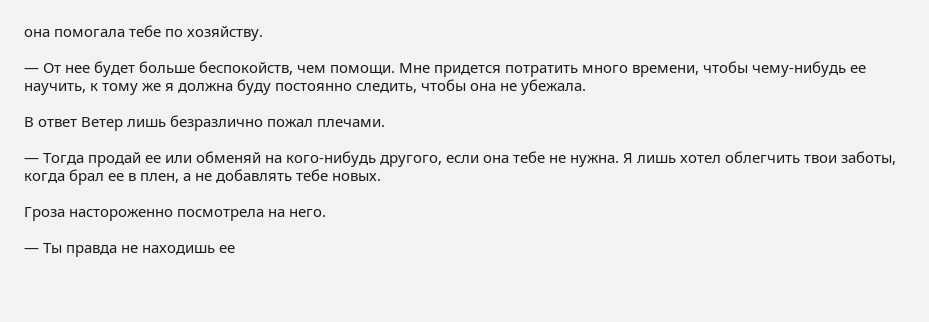она помогала тебе по хозяйству.

— От нее будет больше беспокойств, чем помощи. Мне придется потратить много времени, чтобы чему-нибудь ее научить, к тому же я должна буду постоянно следить, чтобы она не убежала.

В ответ Ветер лишь безразлично пожал плечами.

— Тогда продай ее или обменяй на кого-нибудь другого, если она тебе не нужна. Я лишь хотел облегчить твои заботы, когда брал ее в плен, а не добавлять тебе новых.

Гроза настороженно посмотрела на него.

— Ты правда не находишь ее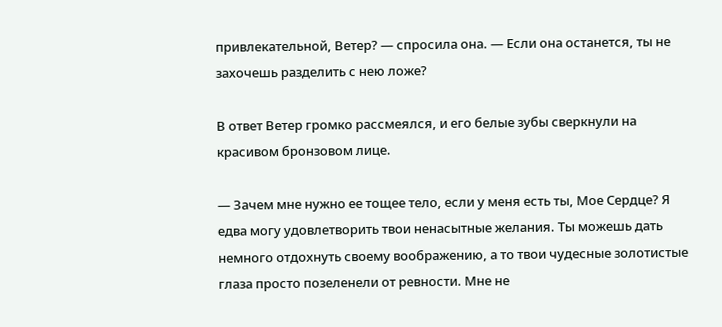привлекательной, Ветер? — спросила она. — Если она останется, ты не захочешь разделить с нею ложе?

В ответ Ветер громко рассмеялся, и его белые зубы сверкнули на красивом бронзовом лице.

— Зачем мне нужно ее тощее тело, если у меня есть ты, Мое Сердце? Я едва могу удовлетворить твои ненасытные желания. Ты можешь дать немного отдохнуть своему воображению, а то твои чудесные золотистые глаза просто позеленели от ревности. Мне не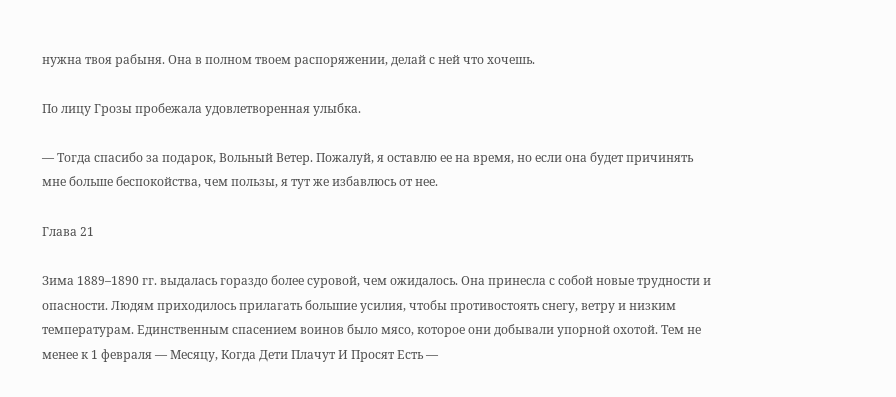нужна твоя рабыня. Она в полном твоем распоряжении, делай с ней что хочешь.

По лицу Грозы пробежала удовлетворенная улыбка.

— Тогда спасибо за подарок, Вольный Ветер. Пожалуй, я оставлю ее на время, но если она будет причинять мне больше беспокойства, чем пользы, я тут же избавлюсь от нее.

Глава 21

Зима 1889–1890 гг. выдалась гораздо более суровой, чем ожидалось. Она принесла с собой новые трудности и опасности. Людям приходилось прилагать большие усилия, чтобы противостоять снегу, ветру и низким температурам. Единственным спасением воинов было мясо, которое они добывали упорной охотой. Тем не менее к 1 февраля — Месяцу, Когда Дети Плачут И Просят Есть —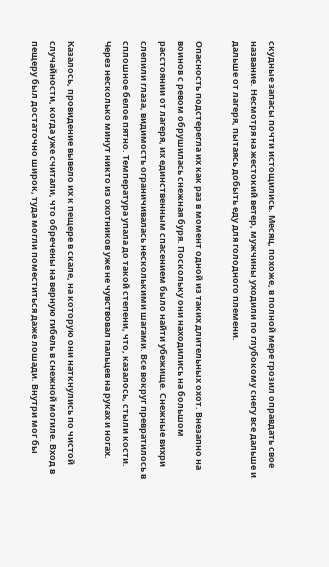скудные запасы почти истощились. Месяц, похоже, в полной мере грозил оправдать свое название. Несмотря на жестокий ветер, мужчины уходили по глубокому снегу все дальше и дальше от лагеря, пытаясь добыть еду для голодного племени.

Опасность подстерегла их как раз в момент одной из таких длительных охот. Внезапно на воинов с ревом обрушилась снежная буря. Поскольку они находились на большом расстоянии от лагеря, их единственным спасением было найти убежище. Снежные вихри слепили глаза, видимость ограничивалась несколькими шагами. Все вокруг превратилось в сплошное белое пятно. Температура упала до такой степени, что, казалось, стыли кости. Через несколько минут никто из охотников уже не чувствовал пальцев на руках и ногах.

Казалось, провидение вывело их к пещере в скале, на которую они наткнулись по чистой случайности, когда уже считали, что обречены на верную гибель в снежной могиле. Вход в пещеру был достаточно широк, туда могли поместиться даже лошади. Внутри мог бы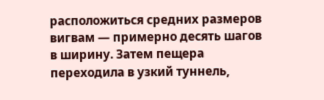расположиться средних размеров вигвам — примерно десять шагов в ширину. Затем пещера переходила в узкий туннель,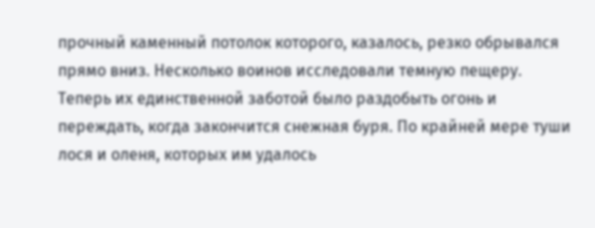прочный каменный потолок которого, казалось, резко обрывался прямо вниз. Несколько воинов исследовали темную пещеру. Теперь их единственной заботой было раздобыть огонь и переждать, когда закончится снежная буря. По крайней мере туши лося и оленя, которых им удалось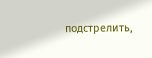подстрелить,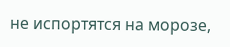не испортятся на морозе,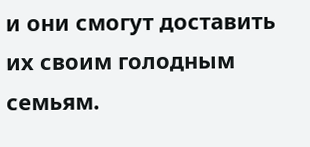и они смогут доставить их своим голодным семьям.